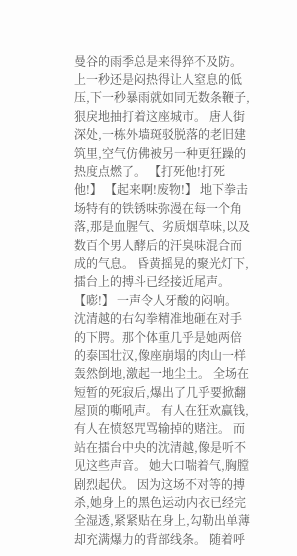曼谷的雨季总是来得猝不及防。 上一秒还是闷热得让人窒息的低压,下一秒暴雨就如同无数条鞭子,狠戾地抽打着这座城市。 唐人街深处,一栋外墙斑驳脱落的老旧建筑里,空气仿佛被另一种更狂躁的热度点燃了。 【打死他!打死他!】 【起来啊!废物!】 地下拳击场特有的铁锈味弥漫在每一个角落,那是血腥气、劣质烟草味,以及数百个男人酵后的汗臭味混合而成的气息。 昏黄摇晃的聚光灯下,擂台上的搏斗已经接近尾声。 【嘭!】 一声令人牙酸的闷响。 沈清越的右勾拳精准地砸在对手的下腭。那个体重几乎是她两倍的泰国壮汉,像座崩塌的肉山一样轰然倒地,激起一地尘土。 全场在短暂的死寂后,爆出了几乎要掀翻屋顶的嘶吼声。 有人在狂欢赢钱,有人在愤怒咒骂输掉的赌注。 而站在擂台中央的沈清越,像是听不见这些声音。 她大口喘着气,胸膛剧烈起伏。 因为这场不对等的搏杀,她身上的黑色运动内衣已经完全湿透,紧紧贴在身上,勾勒出单薄却充满爆力的背部线条。 随着呼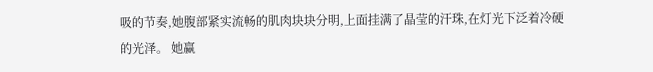吸的节奏,她腹部紧实流畅的肌肉块块分明,上面挂满了晶莹的汗珠,在灯光下泛着冷硬的光泽。 她赢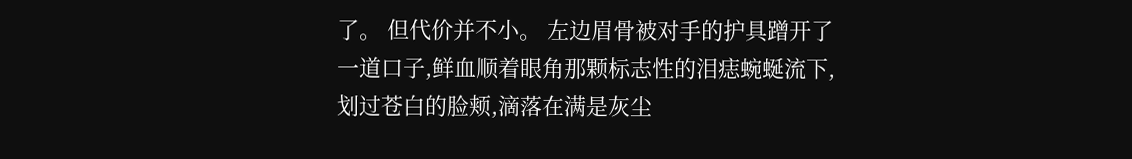了。 但代价并不小。 左边眉骨被对手的护具蹭开了一道口子,鲜血顺着眼角那颗标志性的泪痣蜿蜒流下,划过苍白的脸颊,滴落在满是灰尘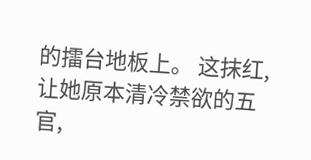的擂台地板上。 这抹红,让她原本清冷禁欲的五官,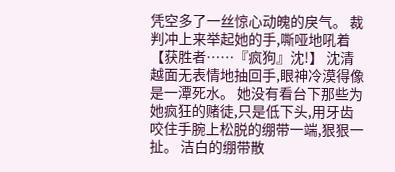凭空多了一丝惊心动魄的戾气。 裁判冲上来举起她的手,嘶哑地吼着【获胜者……『疯狗』沈!】 沈清越面无表情地抽回手,眼神冷漠得像是一潭死水。 她没有看台下那些为她疯狂的赌徒,只是低下头,用牙齿咬住手腕上松脱的绷带一端,狠狠一扯。 洁白的绷带散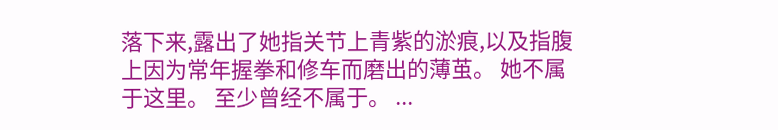落下来,露出了她指关节上青紫的淤痕,以及指腹上因为常年握拳和修车而磨出的薄茧。 她不属于这里。 至少曾经不属于。 ...